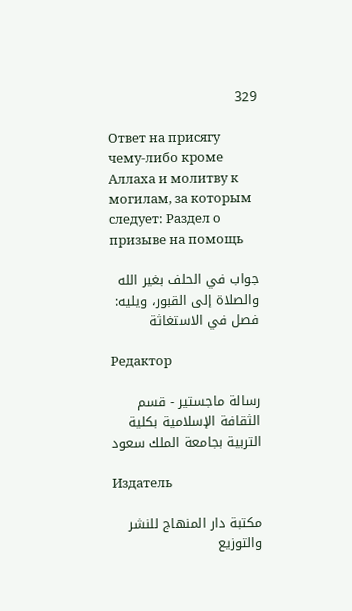329

Ответ на присягу чему-либо кроме Аллаха и молитву к могилам, за которым следует: Раздел о призыве на помощь

جواب في الحلف بغير الله والصلاة إلى القبور، ويليه: فصل في الاستغاثة

Редактор

رسالة ماجستير - قسم الثقافة الإسلامية بكلية التربية بجامعة الملك سعود

Издатель

مكتبة دار المنهاج للنشر والتوزيع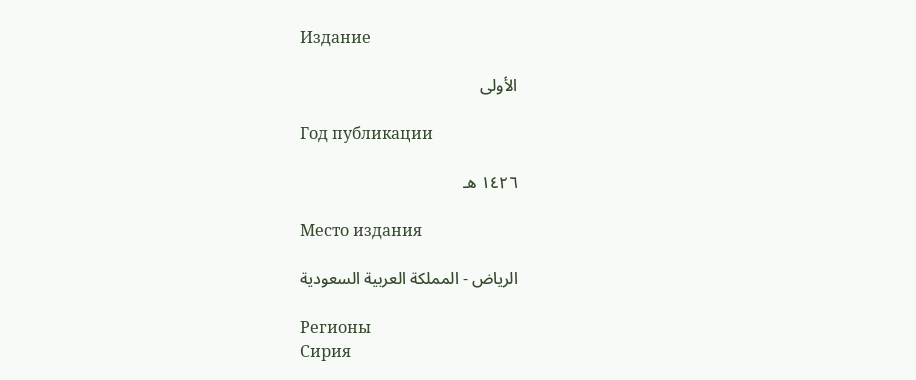Издание

الأولى

Год публикации

١٤٢٦ هـ

Место издания

الرياض - المملكة العربية السعودية

Регионы
Сирия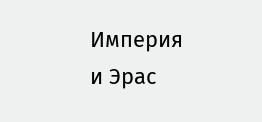Империя и Эрас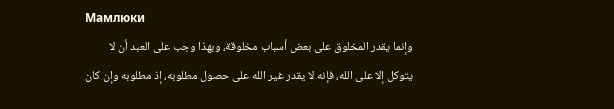Мамлюки
وإنما يقدر المخلوق على بعض أسباب مخلوقة، وبهذا وجب على العبد أن لا يتوكل إلا على الله، فإنه لا يقدر غير الله على حصول مطلوبه، إذ مطلوبه وإن كان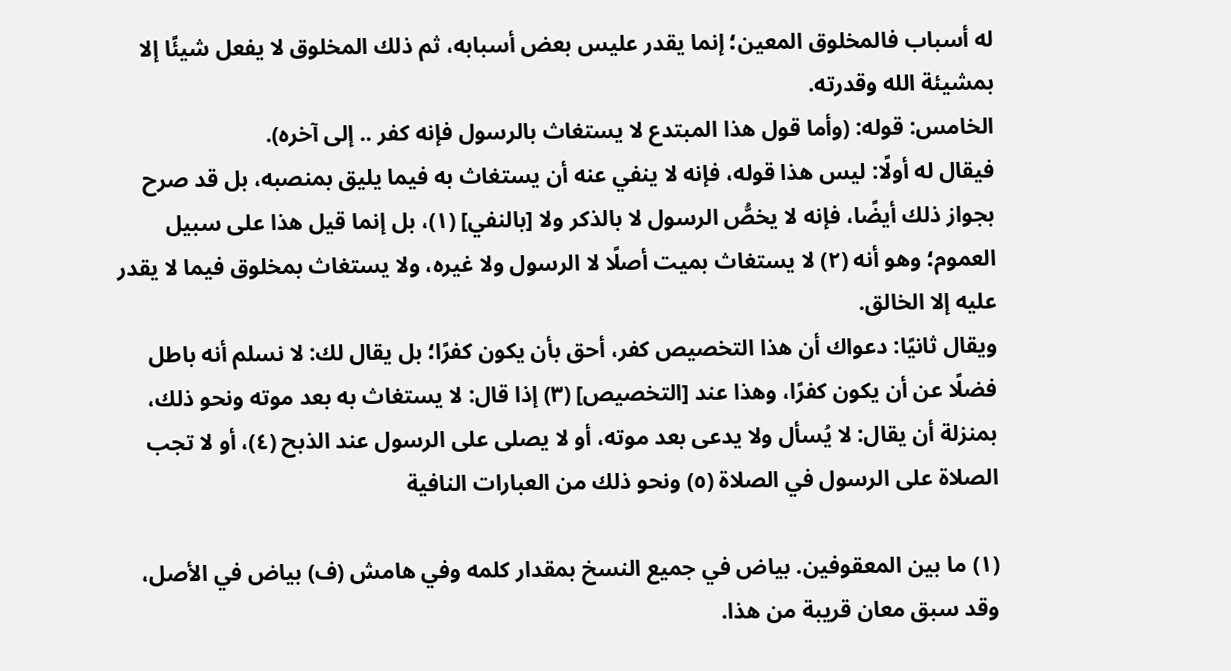له أسباب فالمخلوق المعين؛ إنما يقدر عليس بعض أسبابه، ثم ذلك المخلوق لا يفعل شيئًا إلا بمشيئة الله وقدرته.
الخامس: قوله: (وأما قول هذا المبتدع لا يستغاث بالرسول فإنه كفر .. إلى آخره).
فيقال له أولًا: ليس هذا قوله، فإنه لا ينفي عنه أن يستغاث به فيما يليق بمنصبه، بل قد صرح بجواز ذلك أيضًا، فإنه لا يخصُّ الرسول لا بالذكر ولا [بالنفي] (١)، بل إنما قيل هذا على سبيل العموم؛ وهو أنه (٢) لا يستغاث بميت أصلًا لا الرسول ولا غيره، ولا يستغاث بمخلوق فيما لا يقدر عليه إلا الخالق.
ويقال ثانيًا: دعواك أن هذا التخصيص كفر، أحق بأن يكون كفرًا؛ بل يقال لك: لا نسلم أنه باطل فضلًا عن أن يكون كفرًا، وهذا عند [التخصيص] (٣) إذا قال: لا يستغاث به بعد موته ونحو ذلك، بمنزلة أن يقال: لا يُسأل ولا يدعى بعد موته، أو لا يصلى على الرسول عند الذبح (٤)، أو لا تجب الصلاة على الرسول في الصلاة (٥) ونحو ذلك من العبارات النافية

(١) ما بين المعقوفين. بياض في جميع النسخ بمقدار كلمه وفي هامش (ف) بياض في الأصل، وقد سبق معان قريبة من هذا.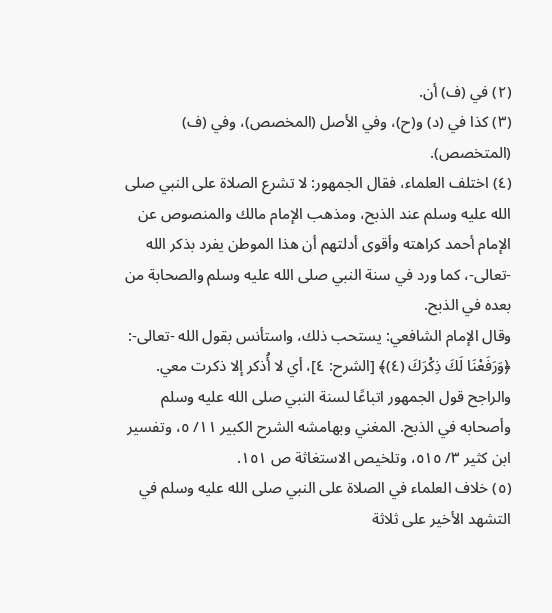(٢) في (ف) أن.
(٣) كذا في (د) و(ح)، وفي الأصل (المخصص)، وفي (ف) (المتخصص).
(٤) اختلف العلماء، فقال الجمهور: لا تشرع الصلاة على النبي صلى الله عليه وسلم عند الذبح، ومذهب الإمام مالك والمنصوص عن الإمام أحمد كراهته وأقوى أدلتهم أن هذا الموطن يفرد بذكر الله -تعالى-، كما ورد في سنة النبي صلى الله عليه وسلم والصحابة من بعده في الذبح.
وقال الإمام الشافعي: يستحب ذلك، واستأنس بقول الله -تعالى-: ﴿وَرَفَعْنَا لَكَ ذِكْرَكَ (٤)﴾ [الشرح: ٤]، أي لا أُذكر إلا ذكرت معي.
والراجح قول الجمهور اتباعًا لسنة النبي صلى الله عليه وسلم وأصحابه في الذبح. المغني وبهامشه الشرح الكبير ١١/ ٥، وتفسير ابن كثير ٣/ ٥١٥، وتلخيص الاستغاثة ص ١٥١.
(٥) خلاف العلماء في الصلاة على النبي صلى الله عليه وسلم في التشهد الأخير على ثلاثة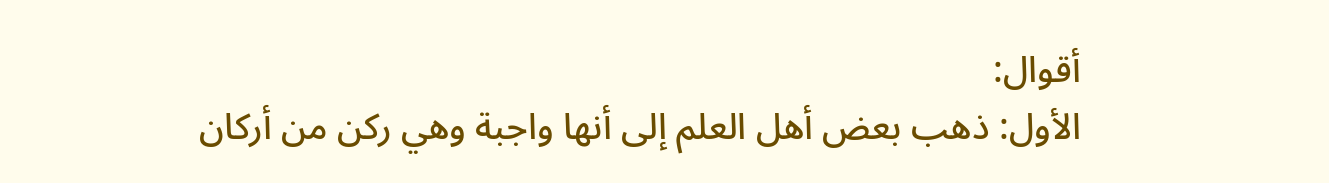أقوال:
الأول: ذهب بعض أهل العلم إلى أنها واجبة وهي ركن من أركان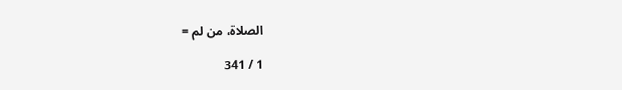الصلاة، من لم =

1 / 341